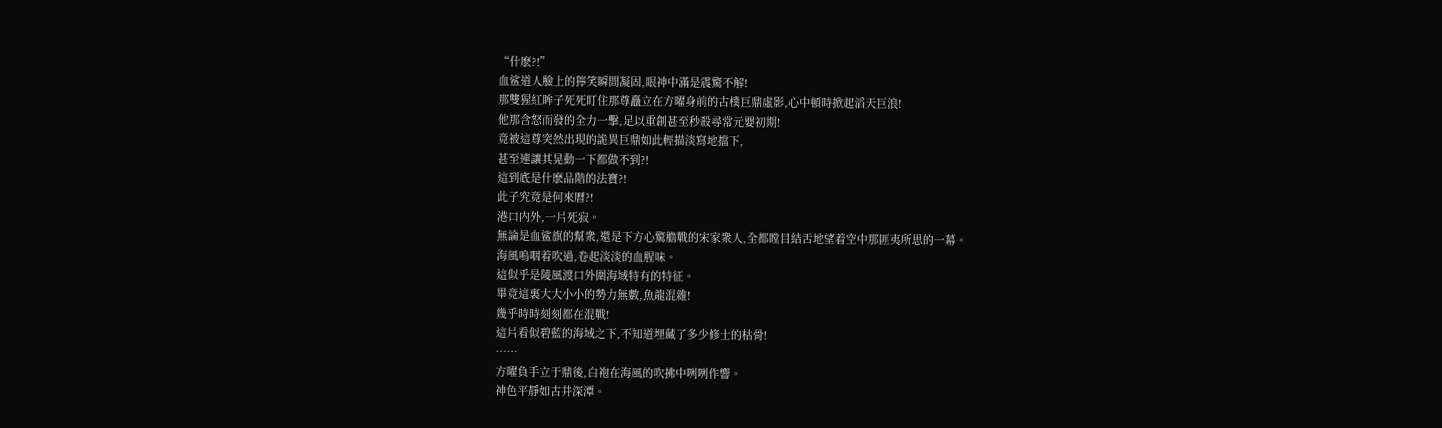“什麽?!”
血鲨道人臉上的獰笑瞬間凝固,眼神中滿是震驚不解!
那雙猩紅眸子死死盯住那尊矗立在方曜身前的古樸巨鼎虛影,心中頓時掀起滔天巨浪!
他那含怒而發的全力一擊,足以重創甚至秒殺尋常元嬰初期!
竟被這尊突然出現的詭異巨鼎如此輕描淡寫地擋下,
甚至連讓其晃動一下都做不到?!
這到底是什麽品階的法寶?!
此子究竟是何來曆?!
港口内外,一片死寂。
無論是血鲨旗的幫衆,還是下方心驚膽戰的宋家衆人,全都瞠目結舌地望着空中那匪夷所思的一幕。
海風嗚咽着吹過,卷起淡淡的血腥味。
這似乎是陵風渡口外圍海域特有的特征。
畢竟這裏大大小小的勢力無數,魚龍混雜!
幾乎時時刻刻都在混戰!
這片看似碧藍的海域之下,不知道埋藏了多少修士的枯骨!
……
方曜負手立于鼎後,白袍在海風的吹拂中咧咧作響。
神色平靜如古井深潭。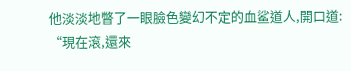他淡淡地瞥了一眼臉色變幻不定的血鲨道人,開口道:
“現在滾,還來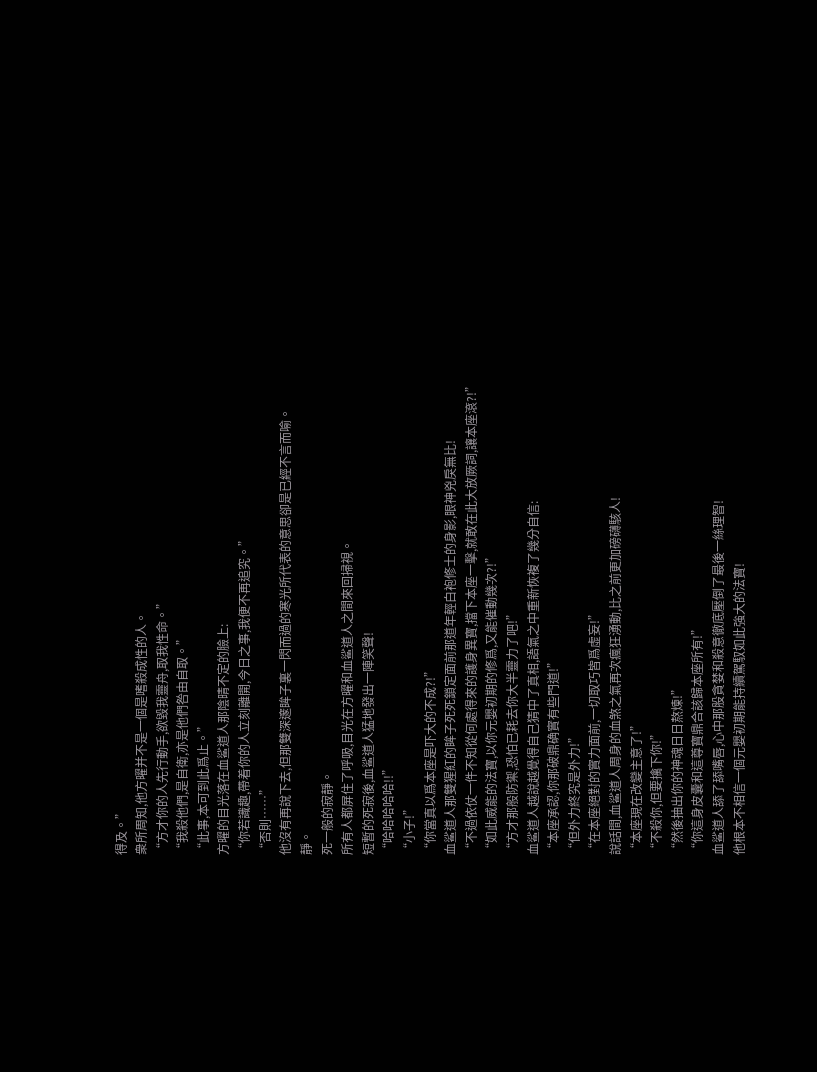得及。”
衆所周知,他方曜并不是一個是嗜殺成性的人。
“方才你的人先行動手,欲毀我靈舟,取我性命。”
“我殺他們,是自衛,亦是他們咎由自取。”
“此事,本可到此爲止。”
方曜的目光落在血鲨道人那陰晴不定的臉上:
“你若識趣,帶着你的人立刻離開,今日之事,我便不再追究。”
“否則……”
他沒有再說下去,但那雙深邃眸子裏一閃而過的寒光所代表的意思卻是已經不言而喻。
靜。
死一般的寂靜。
所有人都屏住了呼吸,目光在方曜和血鲨道人之間來回掃視。
短暫的死寂後,血鲨道人猛地發出一陣笑聲!
“哈哈哈哈哈!!”
“小子!”
“你當真以爲本座是吓大的不成?!”
血鲨道人那雙猩紅的眸子死死鎖定面前那道年輕白袍修士的身影,眼神兇戾無比!
“不過依仗一件不知從何處得來的護身異寶,擋下本座一擊,就敢在此大放厥詞,讓本座滾?!”
“如此威能的法寶,以你元嬰初期的修爲,又能催動幾次?!”
“方才那般防禦,恐怕已耗去你大半靈力了吧!”
血鲨道人越說越覺得自己猜中了真相,語氣之中重新恢複了幾分自信:
“本座承認,你那破鼎确實有些門道!”
“但外力終究是外力!”
“在本座絕對的實力面前,一切取巧皆爲虛妄!”
說話間,血鲨道人周身的血煞之氣再次瘋狂湧動,比之前更加磅礴駭人!
“本座現在改變主意了!”
“不殺你,但要擒下你!”
“然後抽出你的神魂日日熬煉!”
“你這身皮囊和這尊寶鼎合該歸本座所有!”
血鲨道人舔了舔嘴唇,心中那股貪婪和殺意徹底壓倒了最後一絲理智!
他根本不相信一個元嬰初期能持續駕馭如此強大的法寶!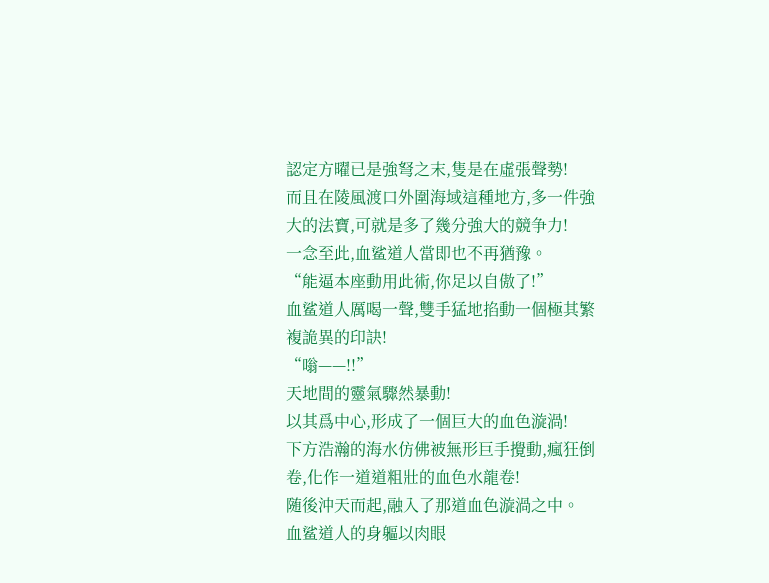認定方曜已是強弩之末,隻是在虛張聲勢!
而且在陵風渡口外圍海域這種地方,多一件強大的法寶,可就是多了幾分強大的競争力!
一念至此,血鲨道人當即也不再猶豫。
“能逼本座動用此術,你足以自傲了!”
血鲨道人厲喝一聲,雙手猛地掐動一個極其繁複詭異的印訣!
“嗡——!!”
天地間的靈氣驟然暴動!
以其爲中心,形成了一個巨大的血色漩渦!
下方浩瀚的海水仿佛被無形巨手攪動,瘋狂倒卷,化作一道道粗壯的血色水龍卷!
随後沖天而起,融入了那道血色漩渦之中。
血鲨道人的身軀以肉眼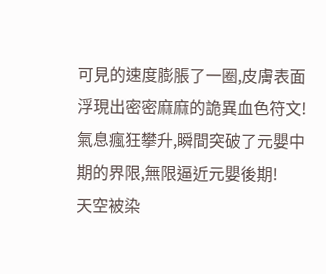可見的速度膨脹了一圈,皮膚表面浮現出密密麻麻的詭異血色符文!
氣息瘋狂攀升,瞬間突破了元嬰中期的界限,無限逼近元嬰後期!
天空被染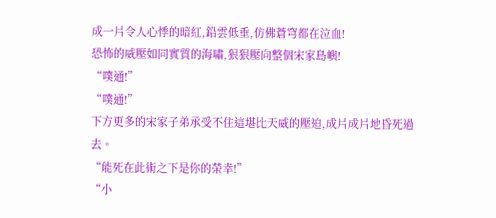成一片令人心悸的暗紅,鉛雲低垂,仿佛蒼穹都在泣血!
恐怖的威壓如同實質的海嘯,狠狠壓向整個宋家島嶼!
“噗通!”
“噗通!”
下方更多的宋家子弟承受不住這堪比天威的壓迫,成片成片地昏死過去。
“能死在此術之下是你的榮幸!”
“小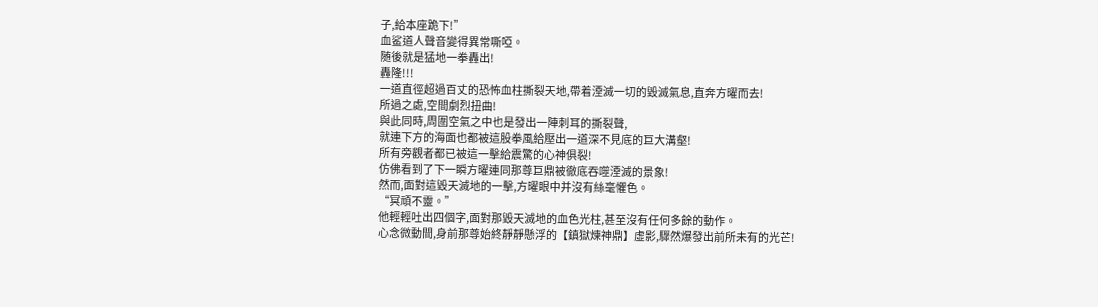子,給本座跪下!”
血鲨道人聲音變得異常嘶啞。
随後就是猛地一拳轟出!
轟隆!!!
一道直徑超過百丈的恐怖血柱撕裂天地,帶着湮滅一切的毀滅氣息,直奔方曜而去!
所過之處,空間劇烈扭曲!
與此同時,周圍空氣之中也是發出一陣刺耳的撕裂聲,
就連下方的海面也都被這股拳風給壓出一道深不見底的巨大溝壑!
所有旁觀者都已被這一擊給震驚的心神俱裂!
仿佛看到了下一瞬方曜連同那尊巨鼎被徹底吞噬湮滅的景象!
然而,面對這毀天滅地的一擊,方曜眼中并沒有絲毫懼色。
“冥頑不靈。”
他輕輕吐出四個字,面對那毀天滅地的血色光柱,甚至沒有任何多餘的動作。
心念微動間,身前那尊始終靜靜懸浮的【鎮獄煉神鼎】虛影,驟然爆發出前所未有的光芒!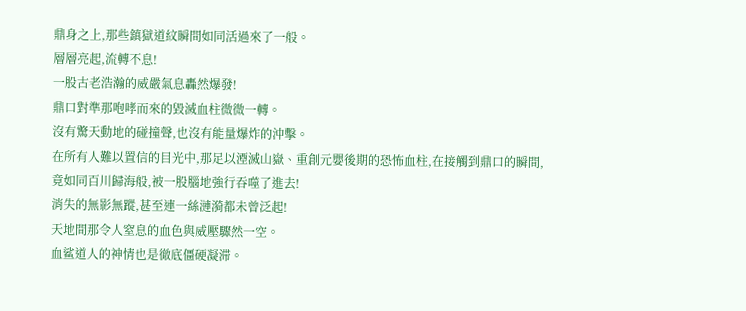鼎身之上,那些鎮獄道紋瞬間如同活過來了一般。
層層亮起,流轉不息!
一股古老浩瀚的威嚴氣息轟然爆發!
鼎口對準那咆哮而來的毀滅血柱微微一轉。
沒有驚天動地的碰撞聲,也沒有能量爆炸的沖擊。
在所有人難以置信的目光中,那足以湮滅山嶽、重創元嬰後期的恐怖血柱,在接觸到鼎口的瞬間,
竟如同百川歸海般,被一股腦地強行吞噬了進去!
消失的無影無蹤,甚至連一絲漣漪都未曾泛起!
天地間那令人窒息的血色與威壓驟然一空。
血鲨道人的神情也是徹底僵硬凝滞。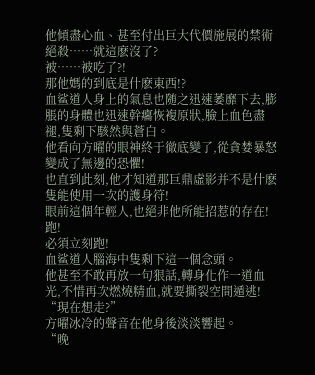他傾盡心血、甚至付出巨大代價施展的禁術絕殺……就這麽沒了?
被……被吃了?!
那他媽的到底是什麽東西!?
血鲨道人身上的氣息也随之迅速萎靡下去,膨脹的身體也迅速幹癟恢複原狀,臉上血色盡褪,隻剩下駭然與蒼白。
他看向方曜的眼神終于徹底變了,從貪婪暴怒變成了無邊的恐懼!
也直到此刻,他才知道那巨鼎虛影并不是什麽隻能使用一次的護身符!
眼前這個年輕人,也絕非他所能招惹的存在!
跑!
必須立刻跑!
血鲨道人腦海中隻剩下這一個念頭。
他甚至不敢再放一句狠話,轉身化作一道血光,不惜再次燃燒精血,就要撕裂空間遁逃!
“現在想走?”
方曜冰冷的聲音在他身後淡淡響起。
“晚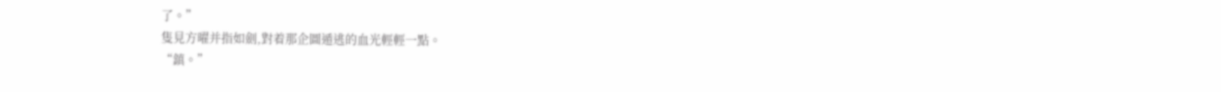了。”
隻見方曜并指如劍,對着那企圖遁逃的血光輕輕一點。
“鎮。”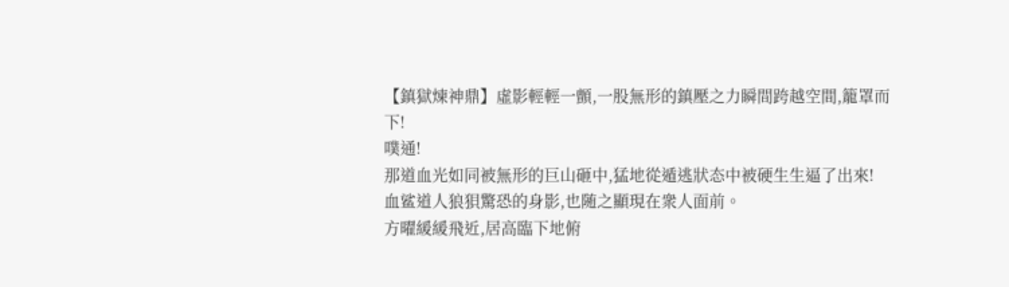【鎮獄煉神鼎】虛影輕輕一顫,一股無形的鎮壓之力瞬間跨越空間,籠罩而下!
噗通!
那道血光如同被無形的巨山砸中,猛地從遁逃狀态中被硬生生逼了出來!
血鲨道人狼狽驚恐的身影,也随之顯現在衆人面前。
方曜緩緩飛近,居高臨下地俯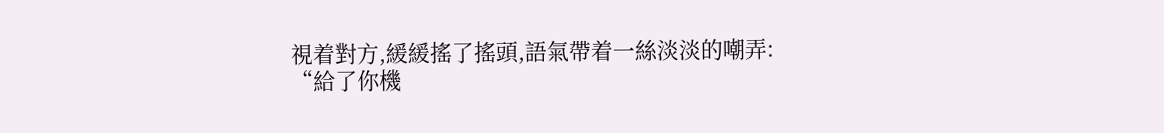視着對方,緩緩搖了搖頭,語氣帶着一絲淡淡的嘲弄:
“給了你機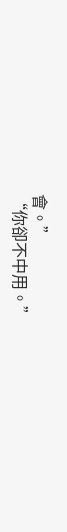會。”
“你卻不中用。”